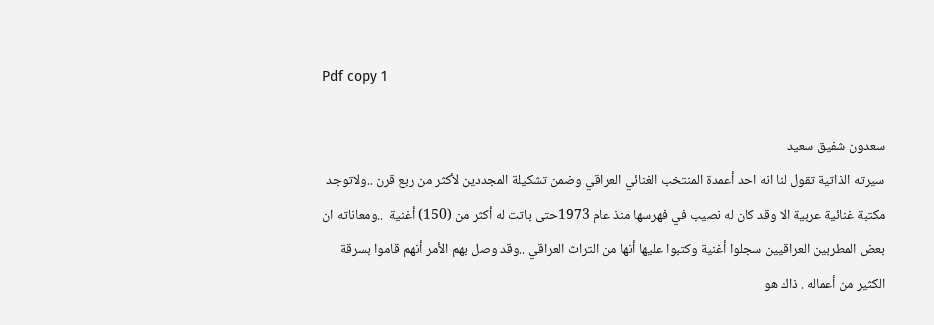Pdf copy 1

سعدون شفيق سعيد
سيرته الذاتية تقول لنا انه احد أعمدة المنتخب الغنائي العراقي وضمن تشكيلة المجددين لأكثر من ربع قرن ..ولاتوجد مكتبة غنائية عربية الا وقد كان له نصيب في فهرسها منذ عام 1973حتى باتت له أكثر من (150) أغنية  ..ومعاناته ان بعض المطربين العراقيين سجلوا أغنية وكتبوا عليها أنها من التراث العراقي ..وقد وصل بهم الأمر أنهم قاموا بسرقة الكثير من أعماله . ذاك هو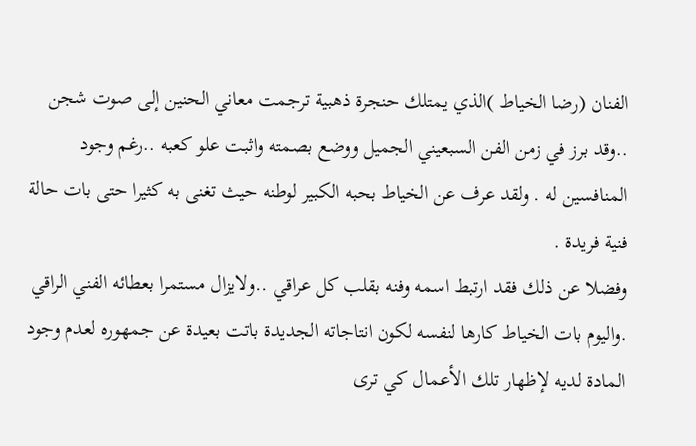الفنان (رضا الخياط )الذي يمتلك حنجرة ذهبية ترجمت معاني الحنين إلى صوت شجن ..وقد برز في زمن الفن السبعيني الجميل ووضع بصمته واثبت علو كعبه ..رغم وجود المنافسين له . ولقد عرف عن الخياط بحبه الكبير لوطنه حيث تغنى به كثيرا حتى بات حالة فنية فريدة .
وفضلا عن ذلك فقد ارتبط اسمه وفنه بقلب كل عراقي ..ولايزال مستمرا بعطائه الفني الراقي .واليوم بات الخياط كارها لنفسه لكون انتاجاته الجديدة باتت بعيدة عن جمهوره لعدم وجود المادة لديه لإظهار تلك الأعمال كي ترى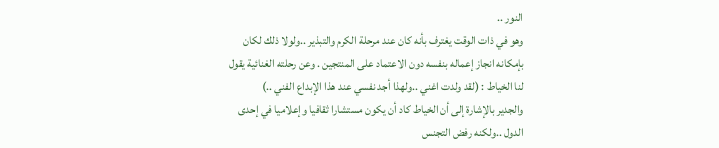النور ..
وهو في ذات الوقت يغترف بأنه كان عند مرحلة الكرم والتبذير ..ولولا ذلك لكان بإمكانه انجاز إعماله بنفسه دون الاعتماد على المنتجين . وعن رحلته الغنائية يقول لنا الخياط : (لقد ولدت اغني ..ولهذا أجد نفسي عند هذا الإبداع الفني ..)
والجدير بالإشارة إلى أن الخياط كاد أن يكون مستشارا ثقافيا وإعلاميا في إحدى الدول ..ولكنه رفض التجنس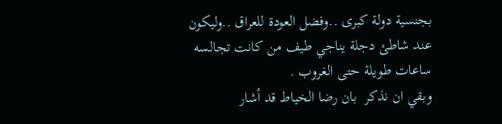بجنسية دولة كبرى ..وفضل العودة للعراق ..وليكون عند شاطئ دجلة يناجي طيف من كانت تجالسه ساعات طويلة حتى الغروب .
وبقي ان نذكر  بان رضا الخياط قد أشار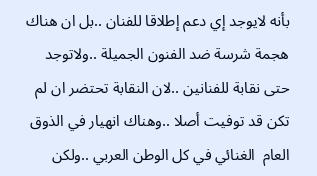بأنه لايوجد إي دعم إطلاقا للفنان ..بل ان هناك هجمة شرسة ضد الفنون الجميلة ..ولاتوجد حتى نقابة للفنانين ..لان النقابة تحتضر ان لم تكن قد توفيت أصلا ..وهناك انهيار في الذوق العام  الغنائي في كل الوطن العربي ..ولكن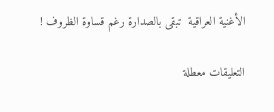الأغنية العراقية  تبقى بالصدارة رغم قساوة الظروف !

التعليقات معطلة